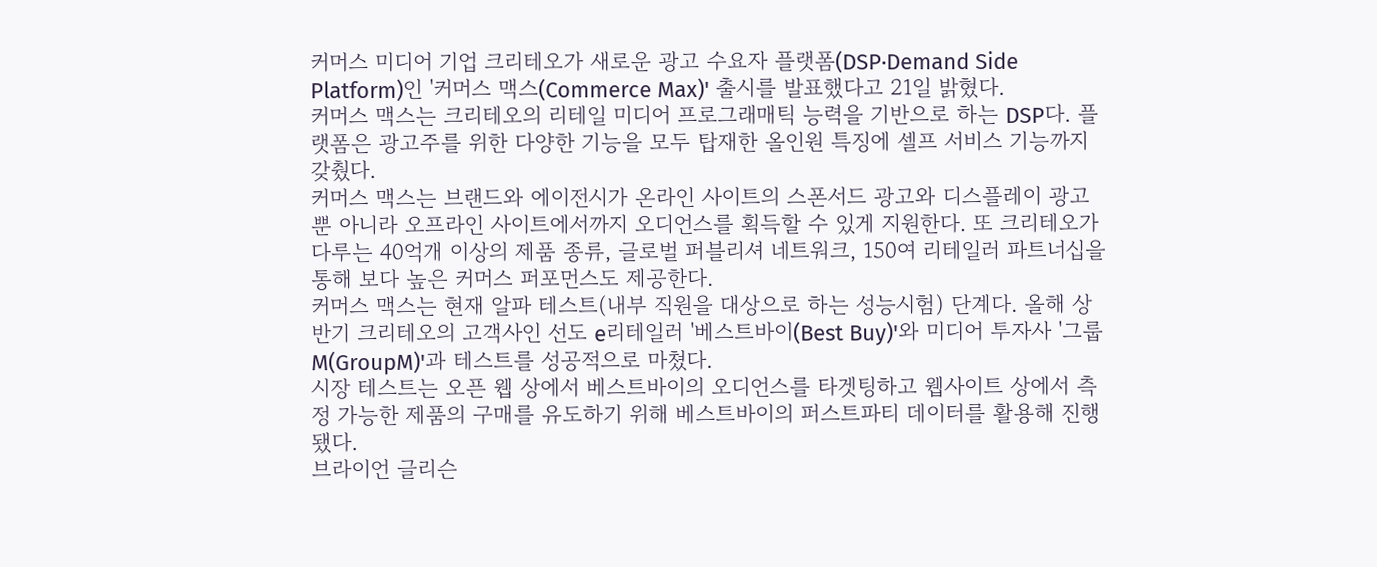커머스 미디어 기업 크리테오가 새로운 광고 수요자 플랫폼(DSP·Demand Side Platform)인 '커머스 맥스(Commerce Max)' 출시를 발표했다고 21일 밝혔다.
커머스 맥스는 크리테오의 리테일 미디어 프로그래매틱 능력을 기반으로 하는 DSP다. 플랫폼은 광고주를 위한 다양한 기능을 모두 탑재한 올인원 특징에 셀프 서비스 기능까지 갖췄다.
커머스 맥스는 브랜드와 에이전시가 온라인 사이트의 스폰서드 광고와 디스플레이 광고 뿐 아니라 오프라인 사이트에서까지 오디언스를 획득할 수 있게 지원한다. 또 크리테오가 다루는 40억개 이상의 제품 종류, 글로벌 퍼블리셔 네트워크, 150여 리테일러 파트너십을 통해 보다 높은 커머스 퍼포먼스도 제공한다.
커머스 맥스는 현재 알파 테스트(내부 직원을 대상으로 하는 성능시험) 단계다. 올해 상반기 크리테오의 고객사인 선도 e리테일러 '베스트바이(Best Buy)'와 미디어 투자사 '그룹M(GroupM)'과 테스트를 성공적으로 마쳤다.
시장 테스트는 오픈 웹 상에서 베스트바이의 오디언스를 타겟팅하고 웹사이트 상에서 측정 가능한 제품의 구매를 유도하기 위해 베스트바이의 퍼스트파티 데이터를 활용해 진행됐다.
브라이언 글리슨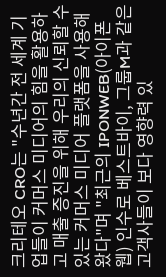크리테오 CRO는 "수년간 전 세계 기업들이 커머스 미디어의 힘을 활용하고 매출 증진을 위해 우리의 신뢰할 수 있는 커머스 미디어 플랫폼을 사용해 왔다"며 "최근의 IPONWEB(아이폰웹) 인수로 베스트바이, 그룹M과 같은 고객사들이 보다 영향력 있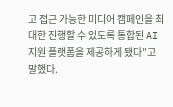고 접근 가능한 미디어 캠페인을 최대한 진행할 수 있도록 통합된 AI 지원 플랫폼을 제공하게 됐다"고 말했다.